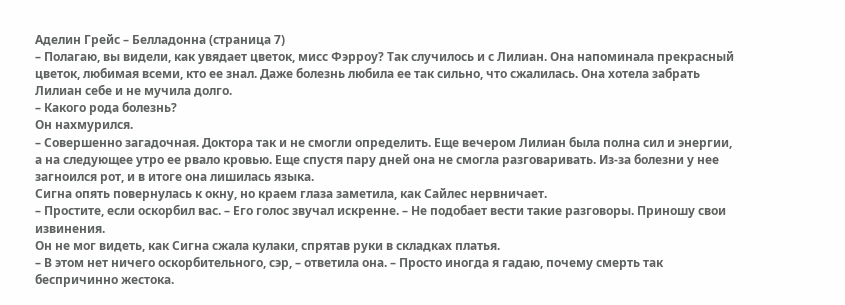Аделин Грейс – Белладонна (страница 7)
– Полагаю, вы видели, как увядает цветок, мисс Фэрроу? Так случилось и с Лилиан. Она напоминала прекрасный цветок, любимая всеми, кто ее знал. Даже болезнь любила ее так сильно, что сжалилась. Она хотела забрать Лилиан себе и не мучила долго.
– Какого рода болезнь?
Он нахмурился.
– Совершенно загадочная. Доктора так и не смогли определить. Еще вечером Лилиан была полна сил и энергии, а на следующее утро ее рвало кровью. Еще спустя пару дней она не смогла разговаривать. Из-за болезни у нее загноился рот, и в итоге она лишилась языка.
Сигна опять повернулась к окну, но краем глаза заметила, как Сайлес нервничает.
– Простите, если оскорбил вас. – Его голос звучал искренне. – Не подобает вести такие разговоры. Приношу свои извинения.
Он не мог видеть, как Сигна сжала кулаки, спрятав руки в складках платья.
– В этом нет ничего оскорбительного, сэр, – ответила она. – Просто иногда я гадаю, почему смерть так беспричинно жестока.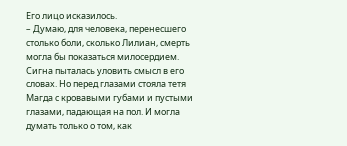Его лицо исказилось.
– Думаю, для человека, перенесшего столько боли, сколько Лилиан, смерть могла бы показаться милосердием.
Сигна пыталась уловить смысл в его словах. Но перед глазами стояла тетя Магда с кровавыми губами и пустыми глазами, падающая на пол. И могла думать только о том, как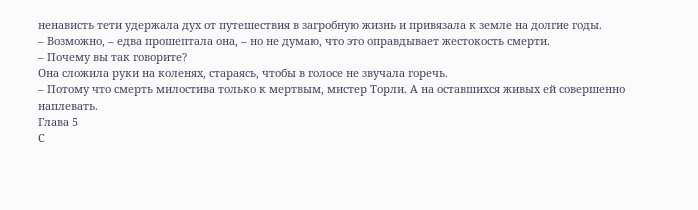ненависть тети удержала дух от путешествия в загробную жизнь и привязала к земле на долгие годы.
– Возможно, – едва прошептала она, – но не думаю, что это оправдывает жестокость смерти.
– Почему вы так говорите?
Она сложила руки на коленях, стараясь, чтобы в голосе не звучала горечь.
– Потому что смерть милостива только к мертвым, мистер Торли. А на оставшихся живых ей совершенно наплевать.
Глава 5
С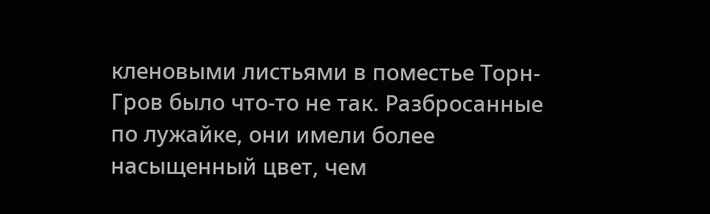кленовыми листьями в поместье Торн-Гров было что-то не так. Разбросанные по лужайке, они имели более насыщенный цвет, чем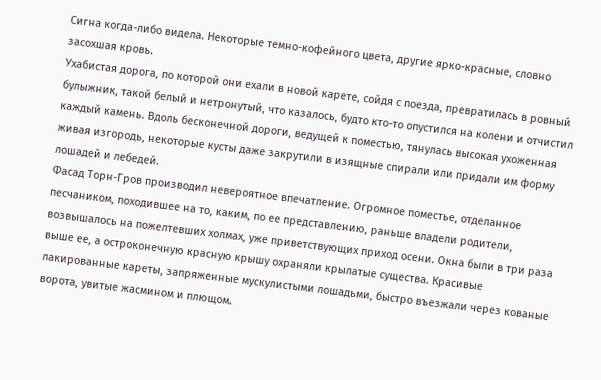Сигна когда-либо видела. Некоторые темно-кофейного цвета, другие ярко-красные, словно засохшая кровь.
Ухабистая дорога, по которой они ехали в новой карете, сойдя с поезда, превратилась в ровный булыжник, такой белый и нетронутый, что казалось, будто кто-то опустился на колени и отчистил каждый камень. Вдоль бесконечной дороги, ведущей к поместью, тянулась высокая ухоженная живая изгородь, некоторые кусты даже закрутили в изящные спирали или придали им форму лошадей и лебедей.
Фасад Торн-Гров производил невероятное впечатление. Огромное поместье, отделанное песчаником, походившее на то, каким, по ее представлению, раньше владели родители, возвышалось на пожелтевших холмах, уже приветствующих приход осени. Окна были в три раза выше ее, а остроконечную красную крышу охраняли крылатые существа. Красивые лакированные кареты, запряженные мускулистыми лошадьми, быстро въезжали через кованые ворота, увитые жасмином и плющом.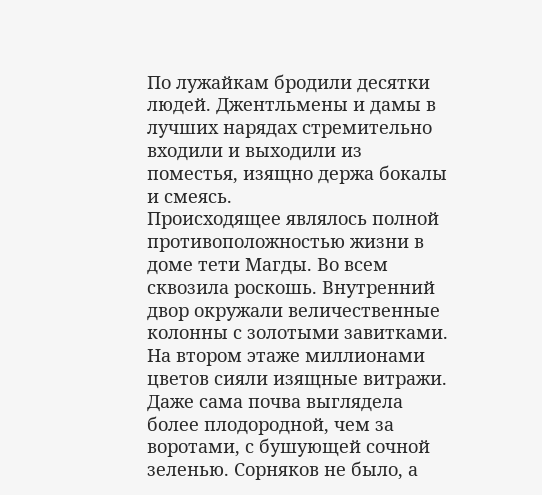По лужайкам бродили десятки людей. Джентльмены и дамы в лучших нарядах стремительно входили и выходили из поместья, изящно держа бокалы и смеясь.
Происходящее являлось полной противоположностью жизни в доме тети Магды. Во всем сквозила роскошь. Внутренний двор окружали величественные колонны с золотыми завитками. На втором этаже миллионами цветов сияли изящные витражи. Даже сама почва выглядела более плодородной, чем за воротами, с бушующей сочной зеленью. Сорняков не было, а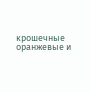крошечные оранжевые и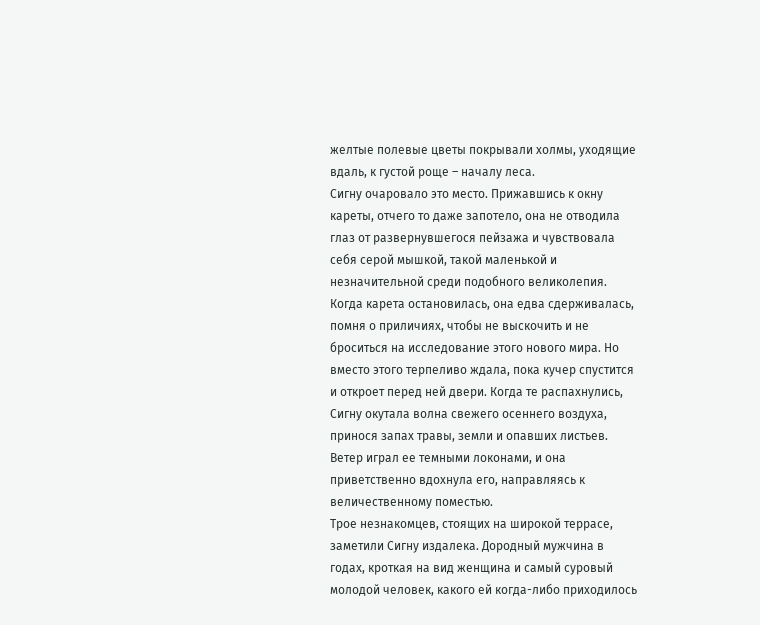желтые полевые цветы покрывали холмы, уходящие вдаль, к густой роще – началу леса.
Сигну очаровало это место. Прижавшись к окну кареты, отчего то даже запотело, она не отводила глаз от развернувшегося пейзажа и чувствовала себя серой мышкой, такой маленькой и незначительной среди подобного великолепия.
Когда карета остановилась, она едва сдерживалась, помня о приличиях, чтобы не выскочить и не броситься на исследование этого нового мира. Но вместо этого терпеливо ждала, пока кучер спустится и откроет перед ней двери. Когда те распахнулись, Сигну окутала волна свежего осеннего воздуха, принося запах травы, земли и опавших листьев. Ветер играл ее темными локонами, и она приветственно вдохнула его, направляясь к величественному поместью.
Трое незнакомцев, стоящих на широкой террасе, заметили Сигну издалека. Дородный мужчина в годах, кроткая на вид женщина и самый суровый молодой человек, какого ей когда-либо приходилось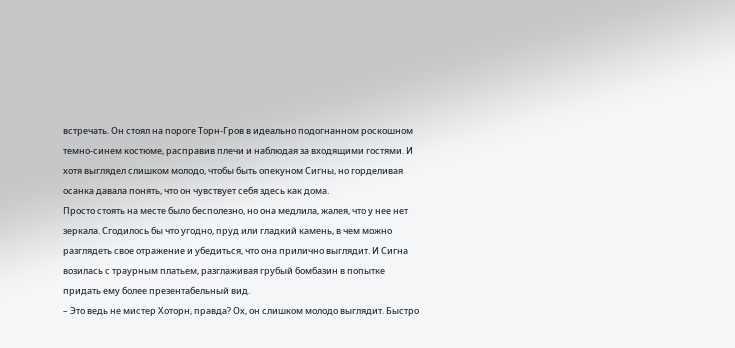встречать. Он стоял на пороге Торн-Гров в идеально подогнанном роскошном темно-синем костюме, расправив плечи и наблюдая за входящими гостями. И хотя выглядел слишком молодо, чтобы быть опекуном Сигны, но горделивая осанка давала понять, что он чувствует себя здесь как дома.
Просто стоять на месте было бесполезно, но она медлила, жалея, что у нее нет зеркала. Сгодилось бы что угодно, пруд или гладкий камень, в чем можно разглядеть свое отражение и убедиться, что она прилично выглядит. И Сигна возилась с траурным платьем, разглаживая грубый бомбазин в попытке придать ему более презентабельный вид.
– Это ведь не мистер Хоторн, правда? Ох, он слишком молодо выглядит. Быстро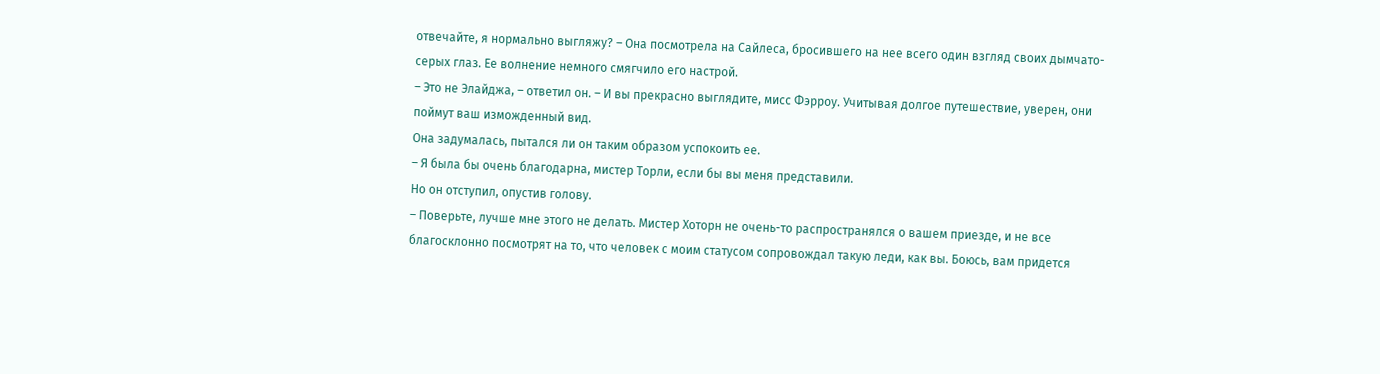отвечайте, я нормально выгляжу? – Она посмотрела на Сайлеса, бросившего на нее всего один взгляд своих дымчато-серых глаз. Ее волнение немного смягчило его настрой.
– Это не Элайджа, – ответил он. – И вы прекрасно выглядите, мисс Фэрроу. Учитывая долгое путешествие, уверен, они поймут ваш изможденный вид.
Она задумалась, пытался ли он таким образом успокоить ее.
– Я была бы очень благодарна, мистер Торли, если бы вы меня представили.
Но он отступил, опустив голову.
– Поверьте, лучше мне этого не делать. Мистер Хоторн не очень-то распространялся о вашем приезде, и не все благосклонно посмотрят на то, что человек с моим статусом сопровождал такую леди, как вы. Боюсь, вам придется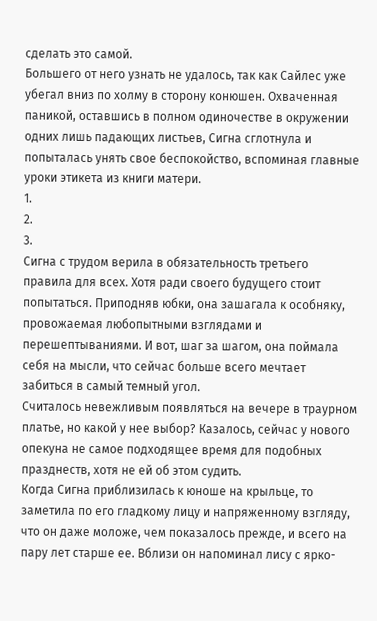сделать это самой.
Большего от него узнать не удалось, так как Сайлес уже убегал вниз по холму в сторону конюшен. Охваченная паникой, оставшись в полном одиночестве в окружении одних лишь падающих листьев, Сигна сглотнула и попыталась унять свое беспокойство, вспоминая главные уроки этикета из книги матери.
1.
2.
3.
Сигна с трудом верила в обязательность третьего правила для всех. Хотя ради своего будущего стоит попытаться. Приподняв юбки, она зашагала к особняку, провожаемая любопытными взглядами и перешептываниями. И вот, шаг за шагом, она поймала себя на мысли, что сейчас больше всего мечтает забиться в самый темный угол.
Считалось невежливым появляться на вечере в траурном платье, но какой у нее выбор? Казалось, сейчас у нового опекуна не самое подходящее время для подобных празднеств, хотя не ей об этом судить.
Когда Сигна приблизилась к юноше на крыльце, то заметила по его гладкому лицу и напряженному взгляду, что он даже моложе, чем показалось прежде, и всего на пару лет старше ее. Вблизи он напоминал лису с ярко-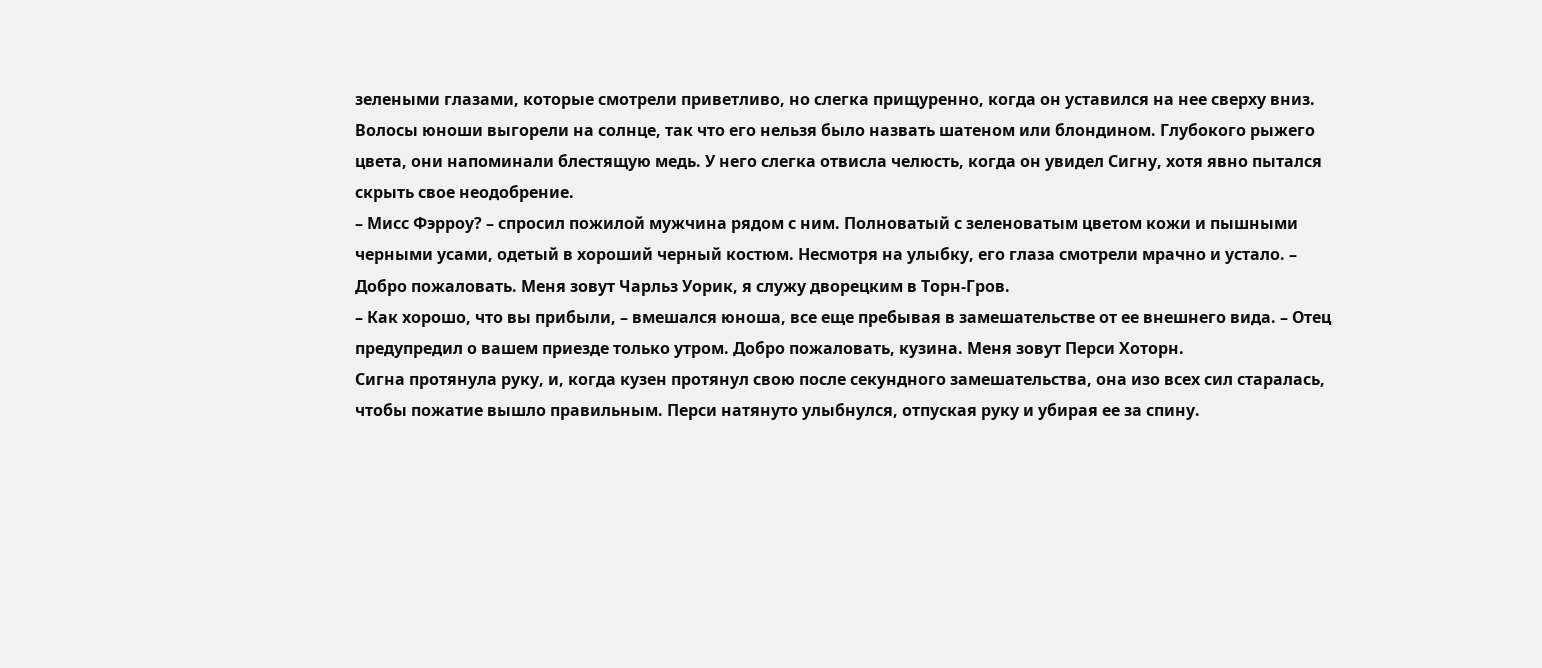зелеными глазами, которые смотрели приветливо, но слегка прищуренно, когда он уставился на нее сверху вниз. Волосы юноши выгорели на солнце, так что его нельзя было назвать шатеном или блондином. Глубокого рыжего цвета, они напоминали блестящую медь. У него слегка отвисла челюсть, когда он увидел Сигну, хотя явно пытался скрыть свое неодобрение.
– Мисс Фэрроу? – спросил пожилой мужчина рядом с ним. Полноватый с зеленоватым цветом кожи и пышными черными усами, одетый в хороший черный костюм. Несмотря на улыбку, его глаза смотрели мрачно и устало. – Добро пожаловать. Меня зовут Чарльз Уорик, я служу дворецким в Торн-Гров.
– Как хорошо, что вы прибыли, – вмешался юноша, все еще пребывая в замешательстве от ее внешнего вида. – Отец предупредил о вашем приезде только утром. Добро пожаловать, кузина. Меня зовут Перси Хоторн.
Сигна протянула руку, и, когда кузен протянул свою после секундного замешательства, она изо всех сил старалась, чтобы пожатие вышло правильным. Перси натянуто улыбнулся, отпуская руку и убирая ее за спину.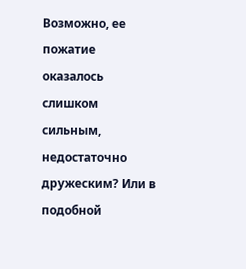Возможно, ее пожатие оказалось слишком сильным, недостаточно дружеским? Или в подобной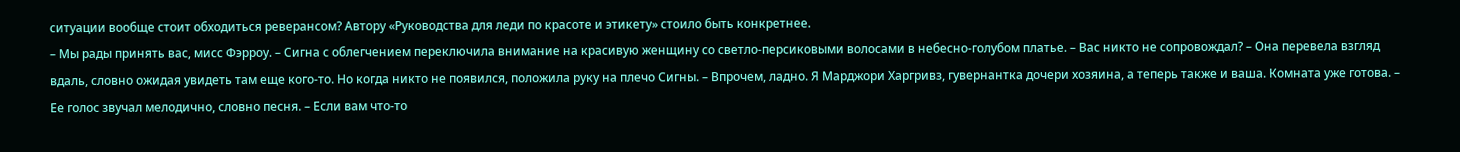ситуации вообще стоит обходиться реверансом? Автору «Руководства для леди по красоте и этикету» стоило быть конкретнее.
– Мы рады принять вас, мисс Фэрроу. – Сигна с облегчением переключила внимание на красивую женщину со светло-персиковыми волосами в небесно-голубом платье. – Вас никто не сопровождал? – Она перевела взгляд вдаль, словно ожидая увидеть там еще кого-то. Но когда никто не появился, положила руку на плечо Сигны. – Впрочем, ладно. Я Марджори Харгривз, гувернантка дочери хозяина, а теперь также и ваша. Комната уже готова. – Ее голос звучал мелодично, словно песня. – Если вам что-то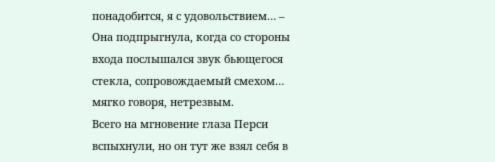понадобится, я с удовольствием… – Она подпрыгнула, когда со стороны входа послышался звук бьющегося стекла, сопровождаемый смехом… мягко говоря, нетрезвым.
Всего на мгновение глаза Перси вспыхнули, но он тут же взял себя в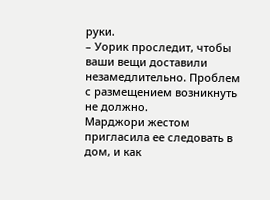руки.
– Уорик проследит, чтобы ваши вещи доставили незамедлительно. Проблем с размещением возникнуть не должно.
Марджори жестом пригласила ее следовать в дом, и как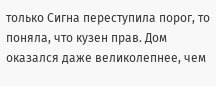только Сигна переступила порог, то поняла, что кузен прав. Дом оказался даже великолепнее, чем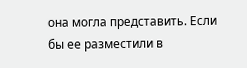она могла представить. Если бы ее разместили в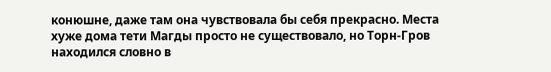конюшне, даже там она чувствовала бы себя прекрасно. Места хуже дома тети Магды просто не существовало, но Торн-Гров находился словно в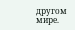другом мире.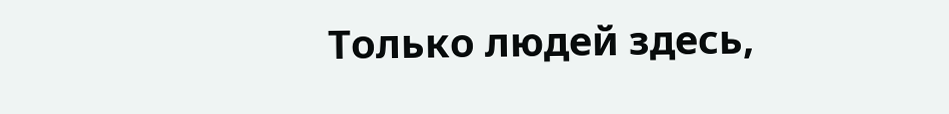Только людей здесь,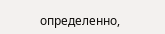определенно,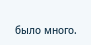было много.